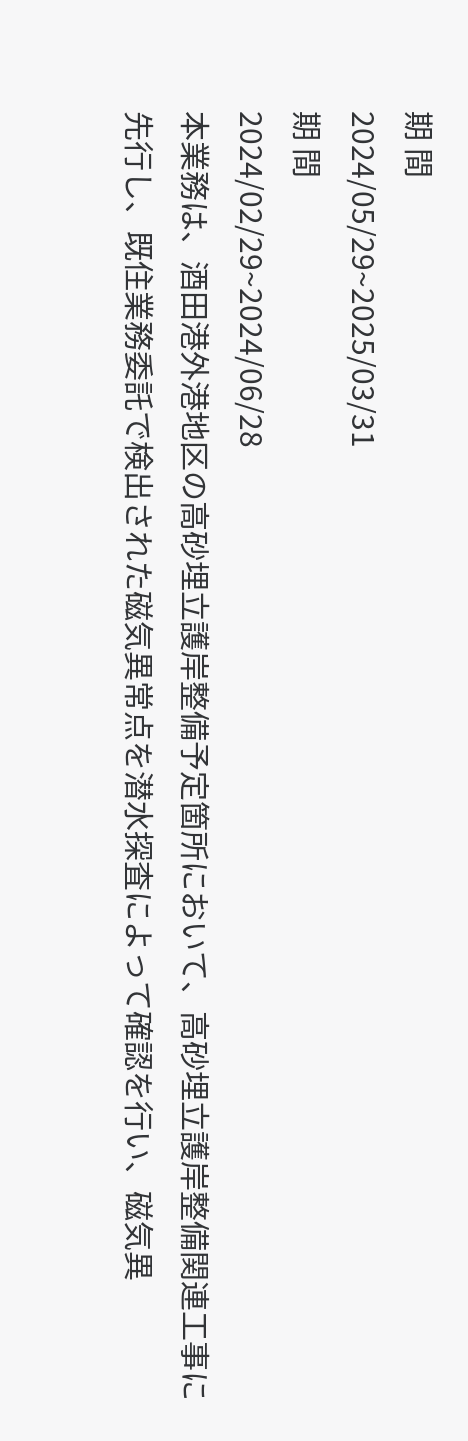期 間
2024/05/29~2025/03/31
期 間
2024/02/29~2024/06/28
本業務は、酒田港外港地区の高砂埋立護岸整備予定箇所において、高砂埋立護岸整備関連工事に先行し、既住業務委託で検出された磁気異常点を潜水探査によって確認を行い、磁気異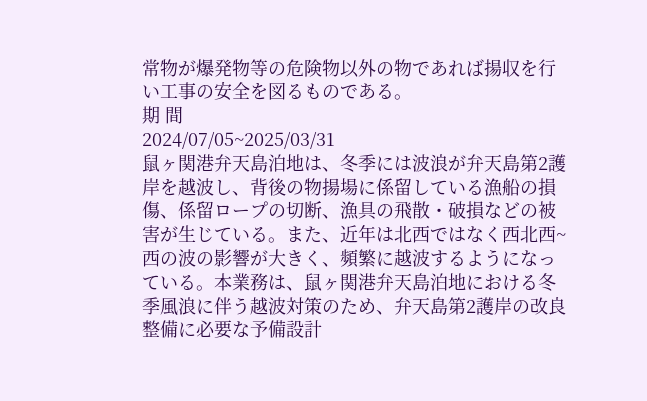常物が爆発物等の危険物以外の物であれば揚収を行い工事の安全を図るものである。
期 間
2024/07/05~2025/03/31
鼠ヶ関港弁天島泊地は、冬季には波浪が弁天島第2護岸を越波し、背後の物揚場に係留している漁船の損傷、係留ロープの切断、漁具の飛散・破損などの被害が生じている。また、近年は北西ではなく西北西~西の波の影響が大きく、頻繁に越波するようになっている。本業務は、鼠ヶ関港弁天島泊地における冬季風浪に伴う越波対策のため、弁天島第2護岸の改良整備に必要な予備設計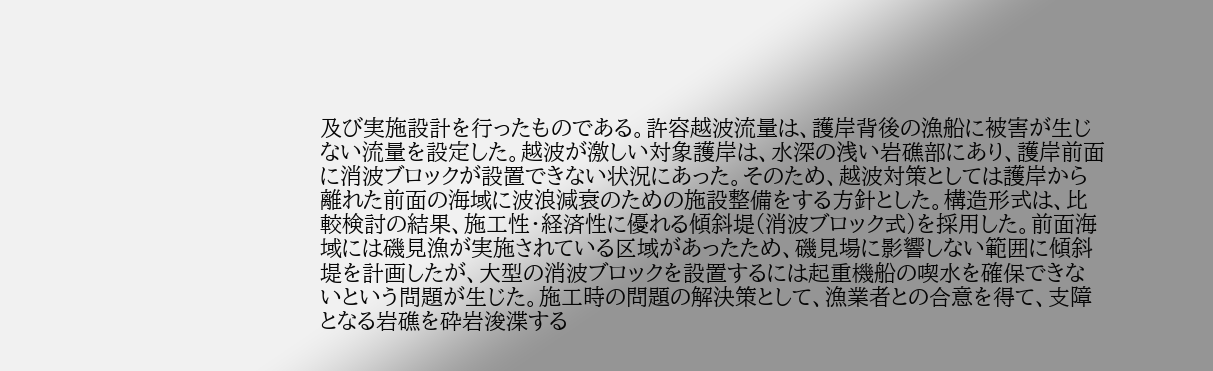及び実施設計を行ったものである。許容越波流量は、護岸背後の漁船に被害が生じない流量を設定した。越波が激しい対象護岸は、水深の浅い岩礁部にあり、護岸前面に消波ブロックが設置できない状況にあった。そのため、越波対策としては護岸から離れた前面の海域に波浪減衰のための施設整備をする方針とした。構造形式は、比較検討の結果、施工性・経済性に優れる傾斜堤(消波ブロック式)を採用した。前面海域には磯見漁が実施されている区域があったため、磯見場に影響しない範囲に傾斜堤を計画したが、大型の消波ブロックを設置するには起重機船の喫水を確保できないという問題が生じた。施工時の問題の解決策として、漁業者との合意を得て、支障となる岩礁を砕岩浚渫する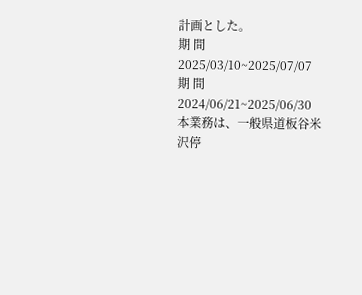計画とした。
期 間
2025/03/10~2025/07/07
期 間
2024/06/21~2025/06/30
本業務は、一般県道板谷米沢停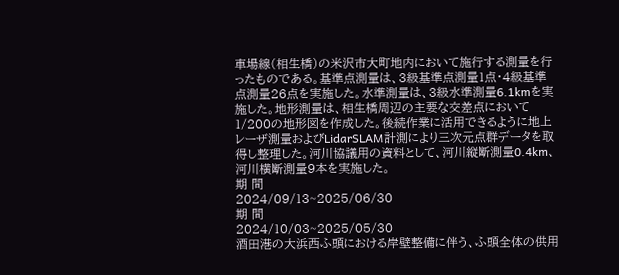車場線(相生橋)の米沢市大町地内において施行する測量を行ったものである。基準点測量は、3級基準点測量1点・4級基準点測量26点を実施した。水準測量は、3級水準測量6.1kmを実施した。地形測量は、相生橋周辺の主要な交差点において1/200の地形図を作成した。後続作業に活用できるように地上レーザ測量およびLidarSLAM計測により三次元点群データを取得し整理した。河川協議用の資料として、河川縦断測量0.4km、河川横断測量9本を実施した。
期 間
2024/09/13~2025/06/30
期 間
2024/10/03~2025/05/30
酒田港の大浜西ふ頭における岸壁整備に伴う、ふ頭全体の供用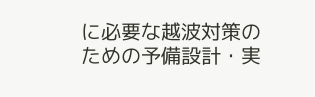に必要な越波対策のための予備設計・実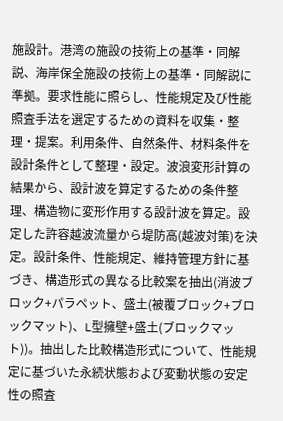施設計。港湾の施設の技術上の基準・同解説、海岸保全施設の技術上の基準・同解説に準拠。要求性能に照らし、性能規定及び性能照査手法を選定するための資料を収集・整理・提案。利用条件、自然条件、材料条件を設計条件として整理・設定。波浪変形計算の結果から、設計波を算定するための条件整理、構造物に変形作用する設計波を算定。設定した許容越波流量から堤防高(越波対策)を決定。設計条件、性能規定、維持管理方針に基づき、構造形式の異なる比較案を抽出(消波ブロック+パラペット、盛土(被覆ブロック+ブロックマット)、L型擁壁+盛土(ブロックマット))。抽出した比較構造形式について、性能規定に基づいた永続状態および変動状態の安定性の照査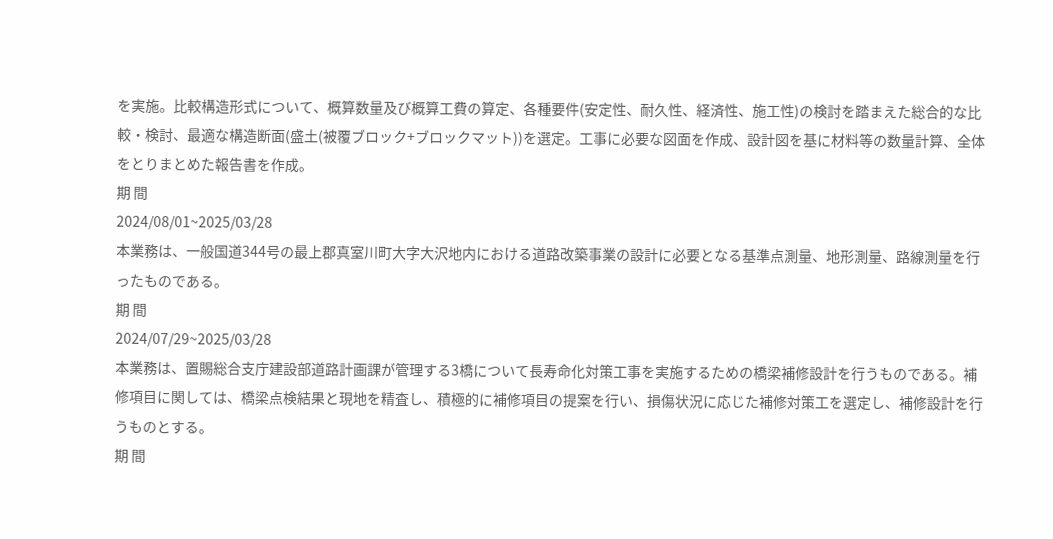を実施。比較構造形式について、概算数量及び概算工費の算定、各種要件(安定性、耐久性、経済性、施工性)の検討を踏まえた総合的な比較・検討、最適な構造断面(盛土(被覆ブロック+ブロックマット))を選定。工事に必要な図面を作成、設計図を基に材料等の数量計算、全体をとりまとめた報告書を作成。
期 間
2024/08/01~2025/03/28
本業務は、一般国道344号の最上郡真室川町大字大沢地内における道路改築事業の設計に必要となる基準点測量、地形測量、路線測量を行ったものである。
期 間
2024/07/29~2025/03/28
本業務は、置賜総合支庁建設部道路計画課が管理する3橋について長寿命化対策工事を実施するための橋梁補修設計を行うものである。補修項目に関しては、橋梁点検結果と現地を精査し、積極的に補修項目の提案を行い、損傷状況に応じた補修対策工を選定し、補修設計を行うものとする。
期 間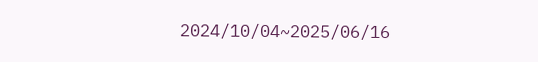2024/10/04~2025/06/16